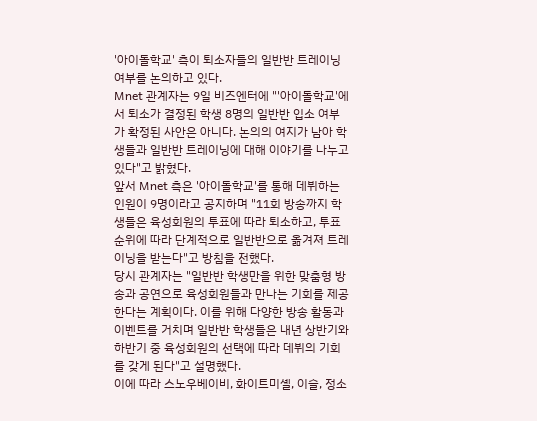'아이돌학교' 측이 퇴소자들의 일반반 트레이닝 여부를 논의하고 있다.
Mnet 관계자는 9일 비즈엔터에 "'아이돌학교'에서 퇴소가 결정된 학생 8명의 일반반 입소 여부가 확정된 사안은 아니다. 논의의 여지가 남아 학생들과 일반반 트레이닝에 대해 이야기를 나누고 있다"고 밝혔다.
앞서 Mnet 측은 '아이돌학교'를 통해 데뷔하는 인원이 9명이라고 공지하며 "11회 방송까지 학생들은 육성회원의 투표에 따라 퇴소하고, 투표 순위에 따라 단계적으로 일반반으로 옮겨져 트레이닝을 받는다"고 방침을 전했다.
당시 관계자는 "일반반 학생만을 위한 맞춤형 방송과 공연으로 육성회원들과 만나는 기회를 제공한다는 계획이다. 이를 위해 다양한 방송 활동과 이벤트를 거치며 일반반 학생들은 내년 상반기와 하반기 중 육성회원의 선택에 따라 데뷔의 기회를 갖게 된다"고 설명했다.
이에 따라 스노우베이비, 화이트미셸, 이슬, 정소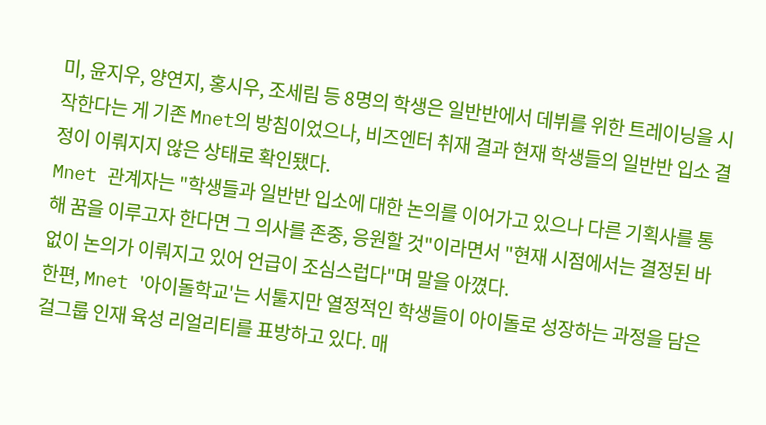미, 윤지우, 양연지, 홍시우, 조세림 등 8명의 학생은 일반반에서 데뷔를 위한 트레이닝을 시작한다는 게 기존 Mnet의 방침이었으나, 비즈엔터 취재 결과 현재 학생들의 일반반 입소 결정이 이뤄지지 않은 상태로 확인됐다.
Mnet 관계자는 "학생들과 일반반 입소에 대한 논의를 이어가고 있으나 다른 기획사를 통해 꿈을 이루고자 한다면 그 의사를 존중, 응원할 것"이라면서 "현재 시점에서는 결정된 바 없이 논의가 이뤄지고 있어 언급이 조심스럽다"며 말을 아꼈다.
한편, Mnet '아이돌학교'는 서툴지만 열정적인 학생들이 아이돌로 성장하는 과정을 담은 걸그룹 인재 육성 리얼리티를 표방하고 있다. 매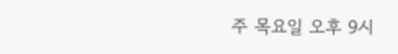주 목요일 오후 9시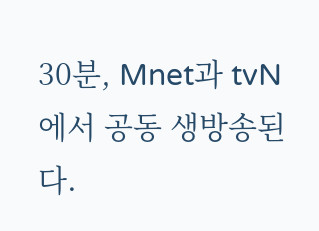30분, Mnet과 tvN에서 공동 생방송된다.